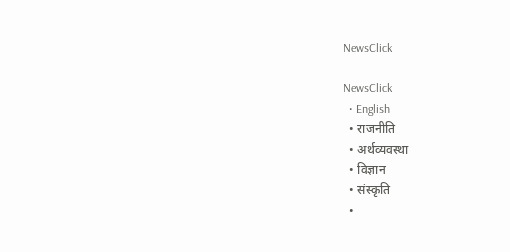NewsClick

NewsClick
  • English
  • राजनीति
  • अर्थव्यवस्था
  • विज्ञान
  • संस्कृति
  •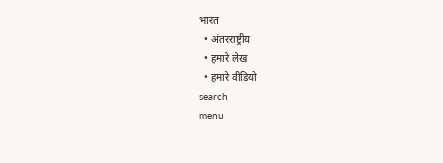भारत
  • अंतरराष्ट्रीय
  • हमारे लेख
  • हमारे वीडियो
search
menu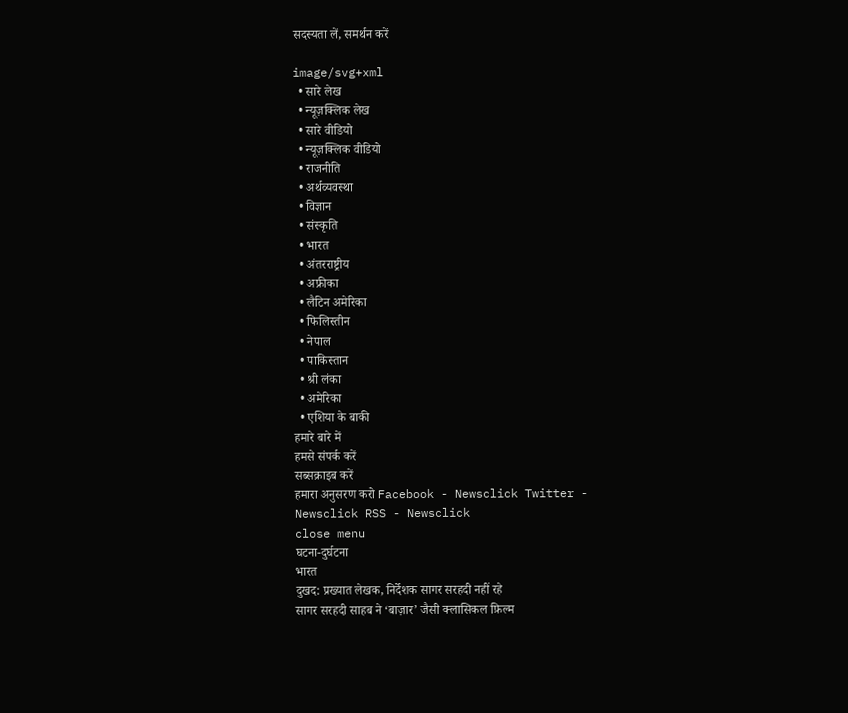सदस्यता लें, समर्थन करें

image/svg+xml
  • सारे लेख
  • न्यूज़क्लिक लेख
  • सारे वीडियो
  • न्यूज़क्लिक वीडियो
  • राजनीति
  • अर्थव्यवस्था
  • विज्ञान
  • संस्कृति
  • भारत
  • अंतरराष्ट्रीय
  • अफ्रीका
  • लैटिन अमेरिका
  • फिलिस्तीन
  • नेपाल
  • पाकिस्तान
  • श्री लंका
  • अमेरिका
  • एशिया के बाकी
हमारे बारे में
हमसे संपर्क करें
सब्सक्राइब करें
हमारा अनुसरण करो Facebook - Newsclick Twitter - Newsclick RSS - Newsclick
close menu
घटना-दुर्घटना
भारत
दुखद: प्रख्यात लेखक, निर्देशक सागर सरहदी नहीं रहे
सागर सरहदी साहब ने ‘बाज़ार’ जैसी क्लासिकल फ़िल्म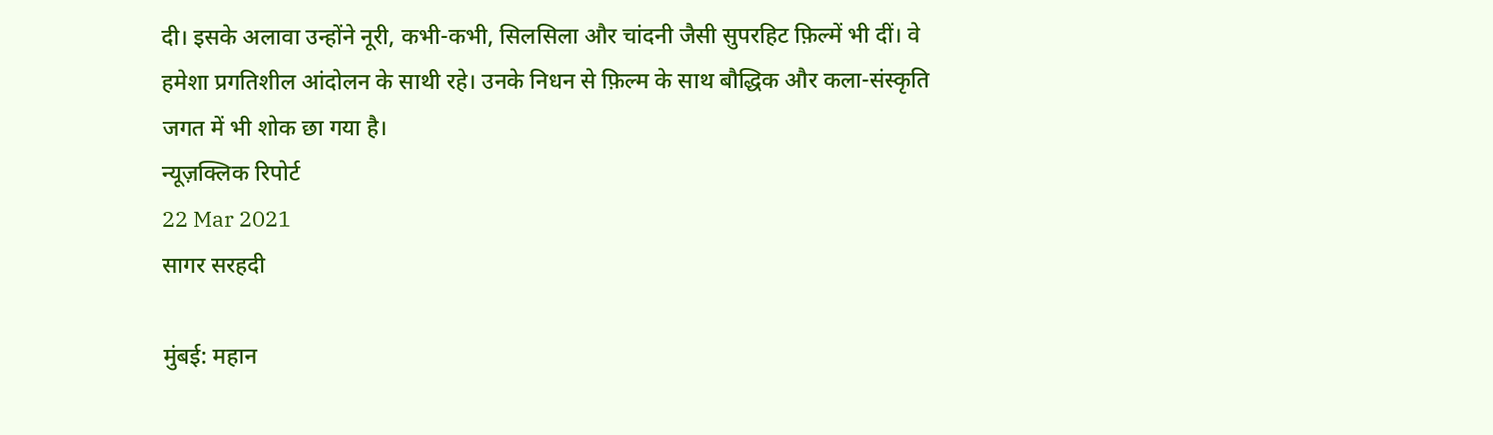दी। इसके अलावा उन्होंने नूरी, कभी-कभी, सिलसिला और चांदनी जैसी सुपरहिट फ़िल्में भी दीं। वे हमेशा प्रगतिशील आंदोलन के साथी रहे। उनके निधन से फ़िल्म के साथ बौद्धिक और कला-संस्कृति जगत में भी शोक छा गया है।
न्यूज़क्लिक रिपोर्ट
22 Mar 2021
सागर सरहदी

मुंबई: महान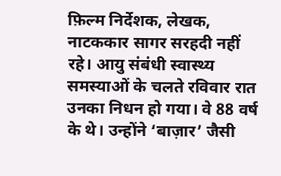फ़िल्म निर्देशक, लेखक, नाटककार सागर सरहदी नहीं रहे। आयु संबंधी स्वास्थ्य समस्याओं के चलते रविवार रात उनका निधन हो गया। वे 88 वर्ष के थे। उन्होंने ‘बाज़ार’ जैसी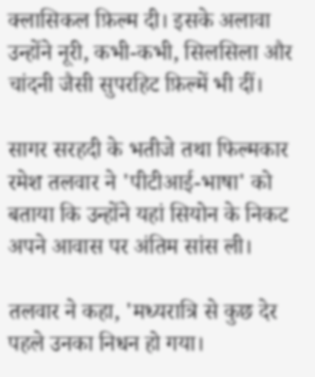क्लासिकल फ़िल्म दी। इसके अलावा उन्होंने नूरी, कभी-कभी, सिलसिला और चांदनी जैसी सुपरहिट फ़िल्में भी दीं।

सागर सरहदी के भतीजे तथा फिल्मकार रमेश तलवार ने 'पीटीआई-भाषा' को बताया कि उन्होंने यहां सियोन के निकट अपने आवास पर अंतिम सांस ली।

तलवार ने कहा, 'मध्यरात्रि से कुछ देर पहले उनका निधन हो गया।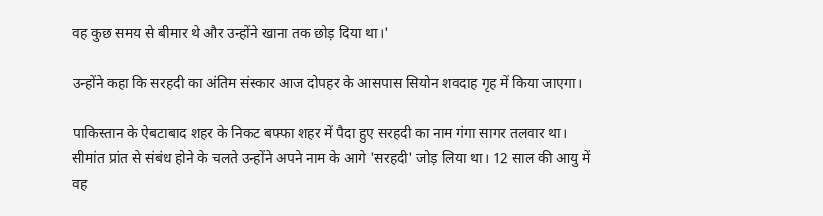वह कुछ समय से बीमार थे और उन्होंने खाना तक छोड़ दिया था।'

उन्होंने कहा कि सरहदी का अंतिम संस्कार आज दोपहर के आसपास सियोन शवदाह गृह में किया जाएगा।

पाकिस्तान के ऐबटाबाद शहर के निकट बफ्फा शहर में पैदा हुए सरहदी का नाम गंगा सागर तलवार था। सीमांत प्रांत से संबंध होने के चलते उन्होंने अपने नाम के आगे 'सरहदी' जोड़ लिया था। 12 साल की आयु में वह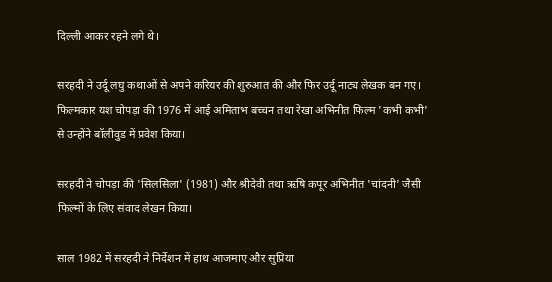दिल्ली आकर रहने लगे थे।

सरहदी ने उर्दू लघु कथाओं से अपने करियर की शुरुआत की और फिर उर्दू नाट्य लेखक बन गए। फिल्मकार यश चोपड़ा की 1976 में आई अमिताभ बच्चन तथा रेखा अभिनीत फिल्म 'कभी कभी' से उन्होंने बॉलीवुड में प्रवेश किया।

सरहदी ने चोपड़ा की 'सिलसिला' (1981) और श्रीदेवी तथा ऋषि कपूर अभिनीत 'चांदनी' जैसी फिल्मों के लिए संवाद लेखन किया।

साल 1982 में सरहदी ने निर्देशन में हाथ आजमाए और सुप्रिया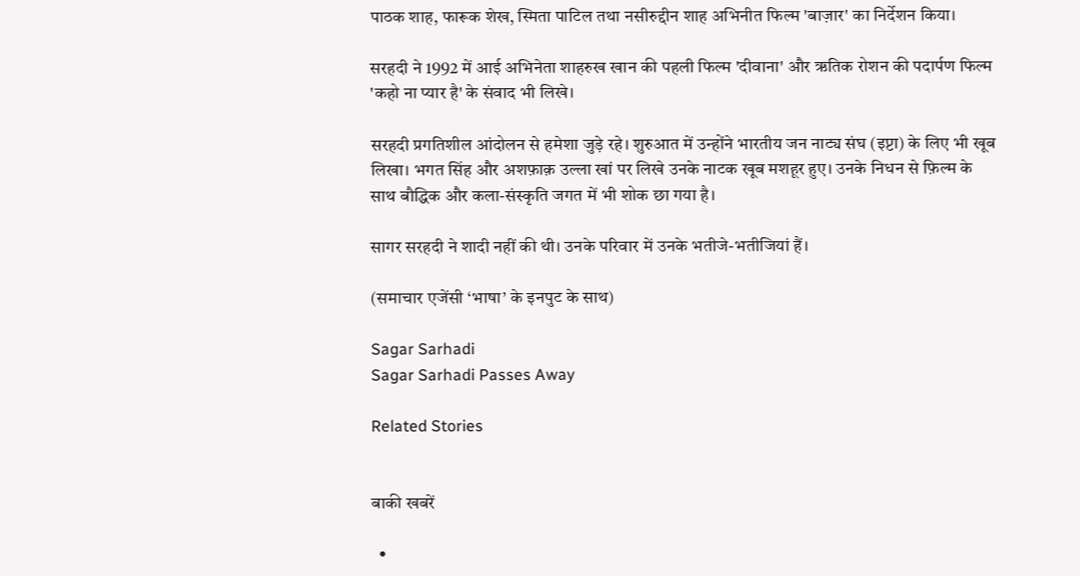पाठक शाह, फारूक शेख, स्मिता पाटिल तथा नसीरुद्दीन शाह अभिनीत फिल्म 'बाज़ार' का निर्देशन किया।

सरहदी ने 1992 में आई अभिनेता शाहरुख खान की पहली फिल्म 'दीवाना' और ऋतिक रोशन की पदार्पण फिल्म 'कहो ना प्यार है' के संवाद भी लिखे।

सरहदी प्रगतिशील आंदोलन से हमेशा जुड़े रहे। शुरुआत में उन्होंने भारतीय जन नाट्य संघ (इप्टा) के लिए भी खूब लिखा। भगत सिंह और अशफ़ाक़ उल्ला खां पर लिखे उनके नाटक खूब मशहूर हुए। उनके निधन से फ़िल्म के साथ बौद्धिक और कला-संस्कृति जगत में भी शोक छा गया है।

सागर सरहदी ने शादी नहीं की थी। उनके परिवार में उनके भतीजे-भतीजियां हैं।

(समाचार एजेंसी ‘भाषा’ के इनपुट के साथ)

Sagar Sarhadi
Sagar Sarhadi Passes Away

Related Stories


बाकी खबरें

  •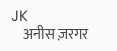JK
    अनीस ज़रगर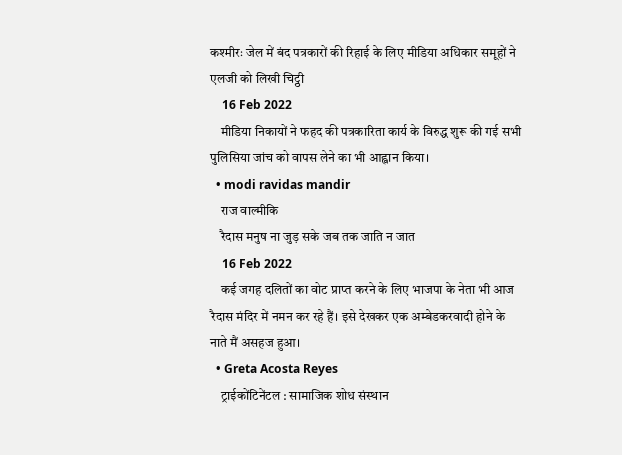कश्मीरः जेल में बंद पत्रकारों की रिहाई के लिए मीडिया अधिकार समूहों ने एलजी को लिखी चिट्ठी
    16 Feb 2022
    मीडिया निकायों ने फहद की पत्रकारिता कार्य के विरुद्ध शुरू की गई सभी पुलिसिया जांच को वापस लेने का भी आह्वान किया।
  • modi ravidas mandir
    राज वाल्मीकि
    रैदास मनुष ना जुड़ सके जब तक जाति न जात
    16 Feb 2022
    कई जगह दलितों का वोट प्राप्त करने के लिए भाजपा के नेता भी आज रैदास मंदिर में नमन कर रहे हैं। इसे देखकर एक अम्बेडकरवादी होने के नाते मैं असहज हुआ।
  • Greta Acosta Reyes
    ट्राईकोंटिनेंटल : सामाजिक शोध संस्थान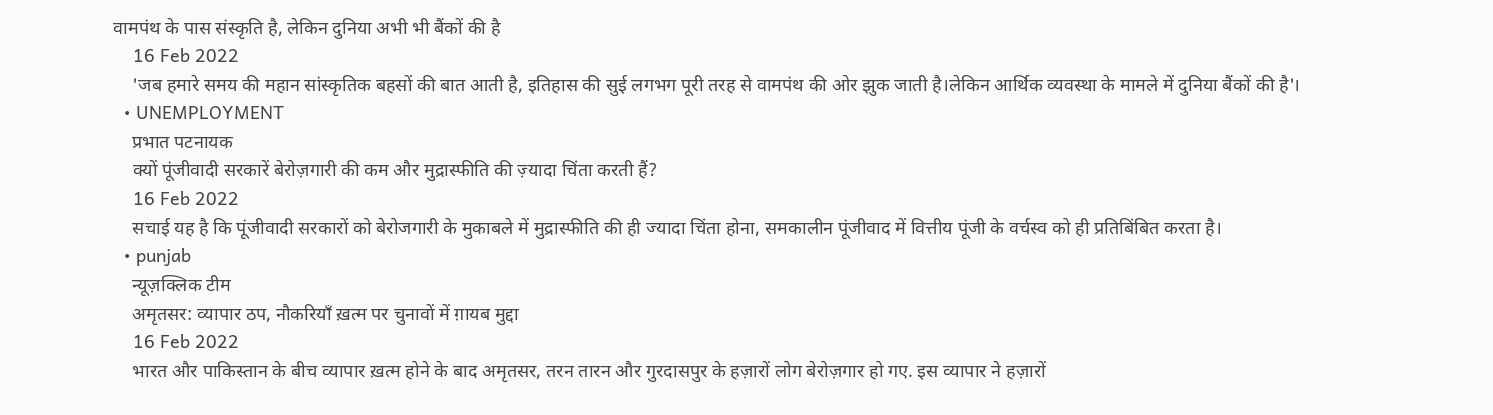वामपंथ के पास संस्कृति है, लेकिन दुनिया अभी भी बैंकों की है
    16 Feb 2022
    'जब हमारे समय की महान सांस्कृतिक बहसों की बात आती है, इतिहास की सुई लगभग पूरी तरह से वामपंथ की ओर झुक जाती है।लेकिन आर्थिक व्यवस्था के मामले में दुनिया बैंकों की है'।
  • UNEMPLOYMENT
    प्रभात पटनायक
    क्यों पूंजीवादी सरकारें बेरोज़गारी की कम और मुद्रास्फीति की ज़्यादा चिंता करती हैं?
    16 Feb 2022
    सचाई यह है कि पूंजीवादी सरकारों को बेरोजगारी के मुकाबले में मुद्रास्फीति की ही ज्यादा चिंता होना, समकालीन पूंजीवाद में वित्तीय पूंजी के वर्चस्व को ही प्रतिबिंबित करता है।
  • punjab
    न्यूज़क्लिक टीम
    अमृतसर: व्यापार ठप, नौकरियाँ ख़त्म पर चुनावों में ग़ायब मुद्दा
    16 Feb 2022
    भारत और पाकिस्तान के बीच व्यापार ख़त्म होने के बाद अमृतसर, तरन तारन और गुरदासपुर के हज़ारों लोग बेरोज़गार हो गए. इस व्यापार ने हज़ारों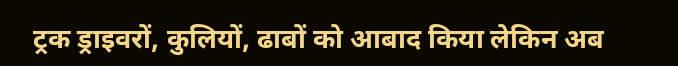ट्रक ड्राइवरों, कुलियों, ढाबों को आबाद किया लेकिन अब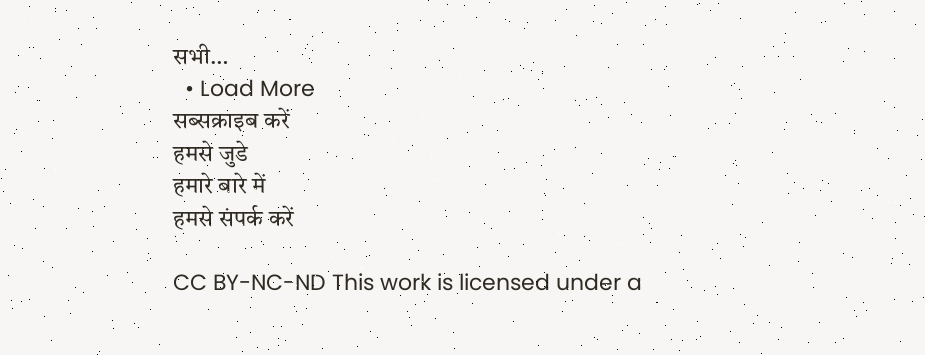सभी…
  • Load More
सब्सक्राइब करें
हमसे जुडे
हमारे बारे में
हमसे संपर्क करें

CC BY-NC-ND This work is licensed under a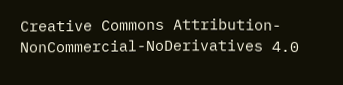Creative Commons Attribution-NonCommercial-NoDerivatives 4.0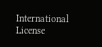International License